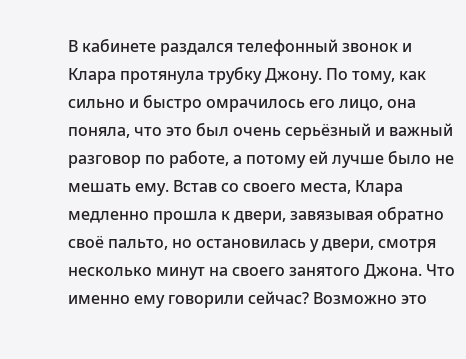В кабинете раздался телефонный звонок и Клара протянула трубку Джону. По тому, как сильно и быстро омрачилось его лицо, она поняла, что это был очень серьёзный и важный разговор по работе, а потому ей лучше было не мешать ему. Встав со своего места, Клара медленно прошла к двери, завязывая обратно своё пальто, но остановилась у двери, смотря несколько минут на своего занятого Джона. Что именно ему говорили сейчас? Возможно это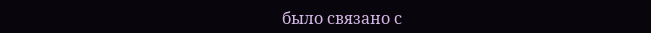было связано с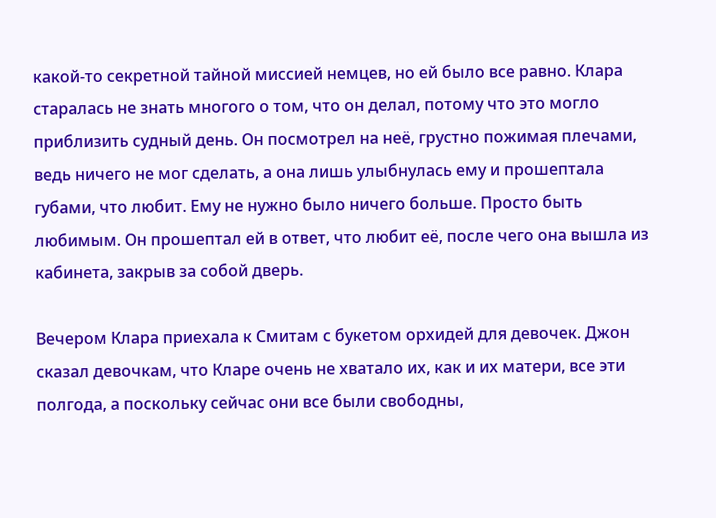какой-то секретной тайной миссией немцев, но ей было все равно. Клара старалась не знать многого о том, что он делал, потому что это могло приблизить судный день. Он посмотрел на неё, грустно пожимая плечами, ведь ничего не мог сделать, а она лишь улыбнулась ему и прошептала губами, что любит. Ему не нужно было ничего больше. Просто быть любимым. Он прошептал ей в ответ, что любит её, после чего она вышла из кабинета, закрыв за собой дверь.

Вечером Клара приехала к Смитам с букетом орхидей для девочек. Джон сказал девочкам, что Кларе очень не хватало их, как и их матери, все эти полгода, а поскольку сейчас они все были свободны,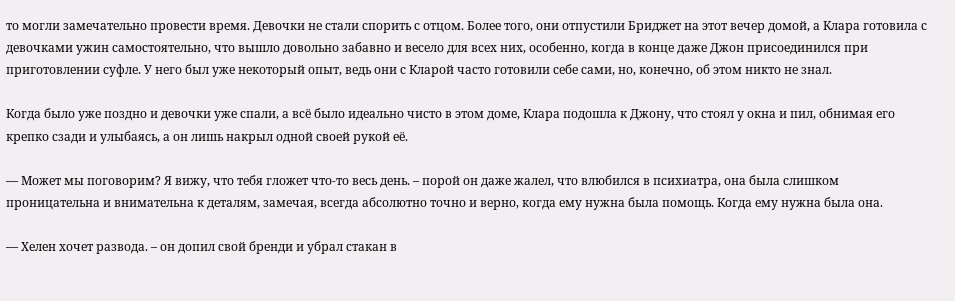то могли замечательно провести время. Девочки не стали спорить с отцом. Более того, они отпустили Бриджет на этот вечер домой, а Клара готовила с девочками ужин самостоятельно, что вышло довольно забавно и весело для всех них, особенно, когда в конце даже Джон присоединился при приготовлении суфле. У него был уже некоторый опыт, ведь они с Кларой часто готовили себе сами, но, конечно, об этом никто не знал.

Когда было уже поздно и девочки уже спали, а всё было идеально чисто в этом доме, Клара подошла к Джону, что стоял у окна и пил, обнимая его крепко сзади и улыбаясь, а он лишь накрыл одной своей рукой её.

— Может мы поговорим? Я вижу, что тебя гложет что-то весь день. – порой он даже жалел, что влюбился в психиатра, она была слишком проницательна и внимательна к деталям, замечая, всегда абсолютно точно и верно, когда ему нужна была помощь. Когда ему нужна была она.

— Хелен хочет развода. – он допил свой бренди и убрал стакан в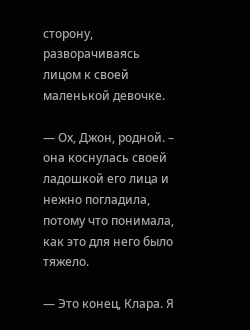сторону, разворачиваясь лицом к своей маленькой девочке.

— Ох, Джон, родной. – она коснулась своей ладошкой его лица и нежно погладила, потому что понимала, как это для него было тяжело.

— Это конец, Клара. Я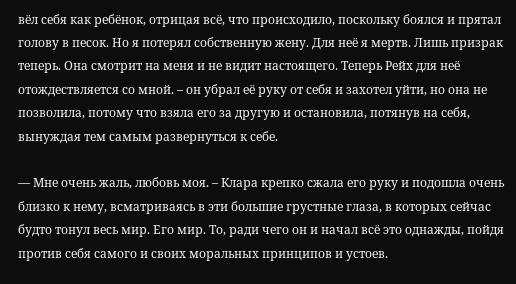вёл себя как ребёнок, отрицая всё, что происходило, поскольку боялся и прятал голову в песок. Но я потерял собственную жену. Для неё я мертв. Лишь призрак теперь. Она смотрит на меня и не видит настоящего. Теперь Рейх для неё отождествляется со мной. – он убрал её руку от себя и захотел уйти, но она не позволила, потому что взяла его за другую и остановила, потянув на себя, вынуждая тем самым развернуться к себе.

— Мне очень жаль, любовь моя. – Клара крепко сжала его руку и подошла очень близко к нему, всматриваясь в эти большие грустные глаза, в которых сейчас будто тонул весь мир. Его мир. То, ради чего он и начал всё это однажды, пойдя против себя самого и своих моральных принципов и устоев.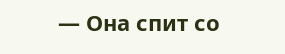— Она спит со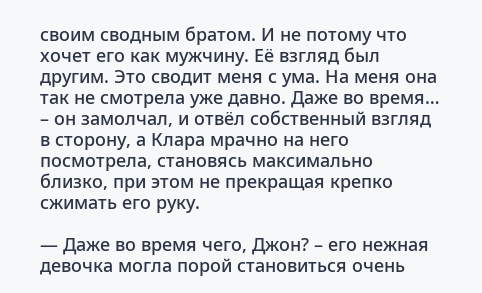своим сводным братом. И не потому что хочет его как мужчину. Её взгляд был другим. Это сводит меня с ума. На меня она так не смотрела уже давно. Даже во время… – он замолчал, и отвёл собственный взгляд в сторону, а Клара мрачно на него посмотрела, становясь максимально близко, при этом не прекращая крепко сжимать его руку.

— Даже во время чего, Джон? – его нежная девочка могла порой становиться очень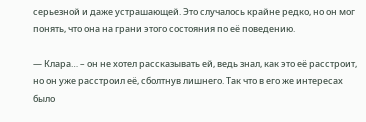серьезной и даже устрашающей. Это случалось крайне редко, но он мог понять, что она на грани этого состояния по её поведению.

— Клара… – он не хотел рассказывать ей, ведь знал, как это её расстроит, но он уже расстроил её, сболтнув лишнего. Так что в его же интересах было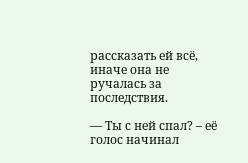рассказать ей всё, иначе она не ручалась за последствия.

— Ты с ней спал? – её голос начинал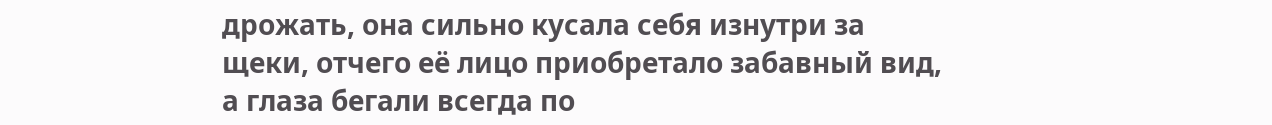дрожать, она сильно кусала себя изнутри за щеки, отчего её лицо приобретало забавный вид, а глаза бегали всегда по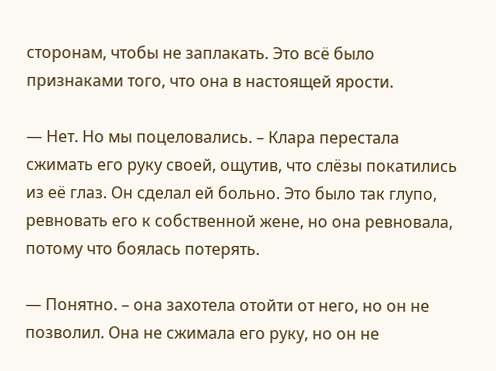сторонам, чтобы не заплакать. Это всё было признаками того, что она в настоящей ярости.

— Нет. Но мы поцеловались. – Клара перестала сжимать его руку своей, ощутив, что слёзы покатились из её глаз. Он сделал ей больно. Это было так глупо, ревновать его к собственной жене, но она ревновала, потому что боялась потерять.

— Понятно. – она захотела отойти от него, но он не позволил. Она не сжимала его руку, но он не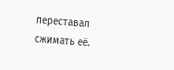переставал сжимать её.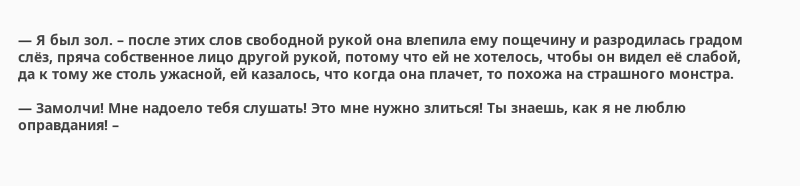— Я был зол. – после этих слов свободной рукой она влепила ему пощечину и разродилась градом слёз, пряча собственное лицо другой рукой, потому что ей не хотелось, чтобы он видел её слабой, да к тому же столь ужасной, ей казалось, что когда она плачет, то похожа на страшного монстра.

— Замолчи! Мне надоело тебя слушать! Это мне нужно злиться! Ты знаешь, как я не люблю оправдания! –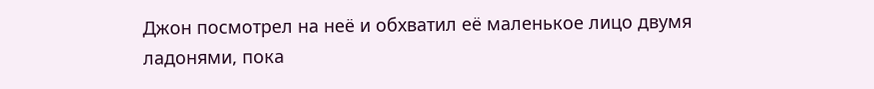Джон посмотрел на неё и обхватил её маленькое лицо двумя ладонями, пока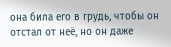она била его в грудь, чтобы он отстал от неё, но он даже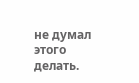не думал этого делать.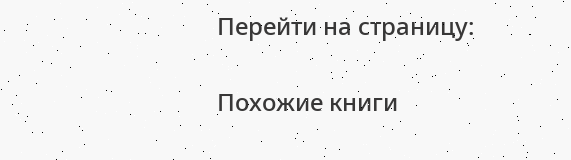Перейти на страницу:

Похожие книги